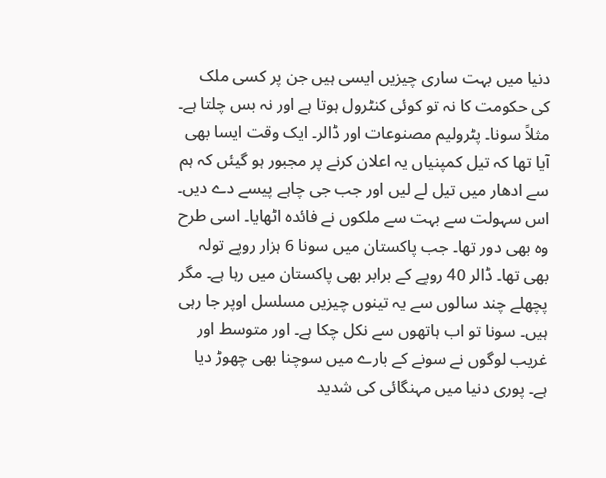دنیا میں بہت ساری چیزیں ایسی ہیں جن پر کسی ملک کی حکومت کا نہ تو کوئی کنٹرول ہوتا ہے اور نہ بس چلتا ہے۔ مثلاً سونا۔ پٹرولیم مصنوعات اور ڈالر۔ ایک وقت ایسا بھی آیا تھا کہ تیل کمپنیاں یہ اعلان کرنے پر مجبور ہو گیئں کہ ہم سے ادھار میں تیل لے لیں اور جب جی چاہے پیسے دے دیں۔ اس سہولت سے بہت سے ملکوں نے فائدہ اٹھایا۔ اسی طرح وہ بھی دور تھا۔ جب پاکستان میں سونا 6 ہزار روپے تولہ بھی تھا۔ ڈالر 40 روپے کے برابر بھی پاکستان میں رہا ہے۔ مگر پچھلے چند سالوں سے یہ تینوں چیزیں مسلسل اوپر جا رہی ہیں۔ سونا تو اب ہاتھوں سے نکل چکا ہے۔ اور متوسط اور غریب لوگوں نے سونے کے بارے میں سوچنا بھی چھوڑ دیا ہے۔ پوری دنیا میں مہنگائی کی شدید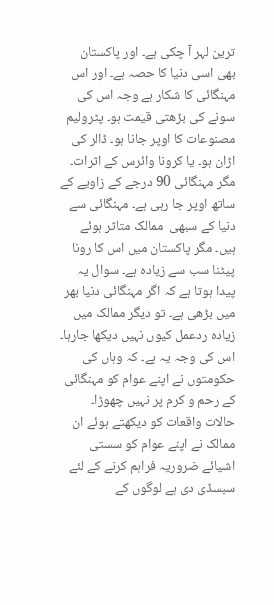ترین لہر آ چکی ہے۔ اور پاکستان بھی اسی دنیا کا حصہ ہے۔ اور اس مہنگائی کا شکار ہے وجہ اس کی سونے کی بڑھتی قیمت ہو۔ پٹرولیم مصنوعات کا اوپر جانا ہو۔ ڈالر کی اڑان ہو۔ یا کرونا وائرس کے اثرات۔ مگر مہنگائی 90 درجے کے زاویے کے ساتھ اوپر جا رہی ہے۔ مہنگائی سے دنیا کے سبھی  ممالک متاثر ہوئے ہیں۔ مگر پاکستان میں اس کا رونا پیٹنا سب سے زیادہ ہے۔ سوال یہ پیدا ہوتا ہے کہ اگر مہنگائی دنیا بھر میں بڑھی ہے۔ تو دیگر ممالک میں زیادہ ردعمل کیوں نہیں دیکھا جارہا۔ اس کی وجہ یہ ہے۔ کہ وہاں کی حکومتوں نے اپنے عوام کو مہنگائی کے رحم و کرم پر نہیں چھوڑا۔ حالات واقعات کو دیکھتے ہوئے ان ممالک نے اپنے عوام کو سستی اشیائے ضروریہ فراہم کرنے کے لئے سبسڈی دی ہے لوگوں کے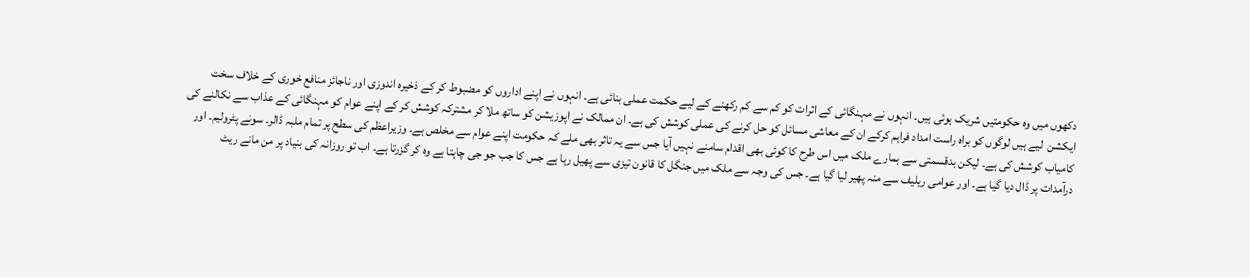دکھوں میں وہ حکومتیں شریک ہوئی ہیں۔ انہوں نے مہنگائی کے اثرات کو کم سے کم رکھنے کے لیے حکمت عملی بنائی ہے۔ انہوں نے اپنے اداروں کو مضبوط کر کے ذخیرہ اندوزی اور ناجائز منافع خوری کے خلاف سخت ایکشن  لیے ہیں لوگوں کو براہ راست امداد فراہم کرکے ان کے معاشی مسائل کو حل کرنے کی عملی کوشش کی ہے۔ ان ممالک نے اپوزیشن کو ساتھ ملا کر مشترکہ کوشش کر کے اپنے عوام کو مہنگائی کے عذاب سے نکالنے کی کامیاب کوشش کی ہے۔ لیکن بدقسمتی سے ہمارے ملک میں اس طرح کا کوئی بھی اقدام سامنے نہیں آیا جس سے یہ تاثر بھی ملے کہ حکومت اپنے عوام سے مخلص ہے۔ وزیراعظم کی سطح پر تمام ملبہ ڈالر۔ سونے پٹرولیم۔ اور درآمدات پر ڈال دیا گیا ہے۔ اور عوامی ریلیف سے منہ پھیر لیا گیا ہے۔ جس کی وجہ سے ملک میں جنگل کا قانون تیزی سے پھیل رہا ہے جس کا جب جو جی چاہتا ہے وہ کر گزرتا ہے۔ اب تو روزانہ کی بنیاد پر من مانے ریٹ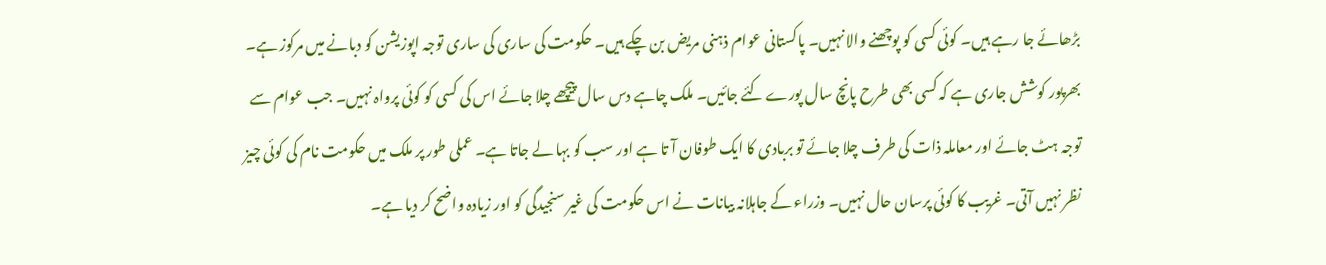بڑھائے جا رہے ہیں۔ کوئی کسی کو پوچھنے والا نہیں۔ پاکستانی عوام ذہنی مریض بن چکے ہیں۔ حکومت کی ساری کی ساری توجہ اپوزیشن کو دبانے میں مرکوز ہے۔ بھرپور کوشش جاری ہے کہ کسی بھی طرح پانچ سال پورے کئے جائیں۔ ملک چاہے دس سال پیچھے چلا جائے اس کی کسی کو کوئی پرواہ نہیں۔ جب عوام سے توجہ ہٹ جائے اور معاملہ ذات کی طرف چلا جائے تو بربادی کا ایک طوفان آ تا ہے اور سب کو بہا لے جاتا ہے۔ عملی طور پر ملک میں حکومت نام کی کوئی چیز نظر نہیں آتی۔ غریب کا کوئی پرسان حال نہیں۔ وزراء کے جاہلانہ بیانات نے اس حکومت کی غیر سنجیدگی کو اور زیادہ واضح کر دیا ہے۔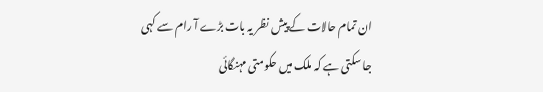ان تمام حالات کے پیش نظر یہ بات بڑے آ رام سے کہی جا سکتی ہے کہ ملک میں حکومتی مہنگائی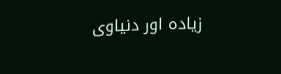زیادہ اور دنیاوی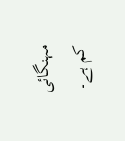مہنگائی کم ہے۔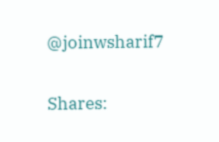@joinwsharif7

Shares: